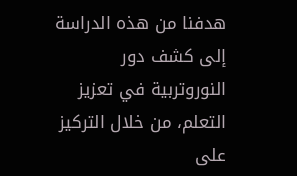هدفنا من هذه الدراسة إلى كشف دور النوروتربية في تعزيز التعلم، من خلال التركيز على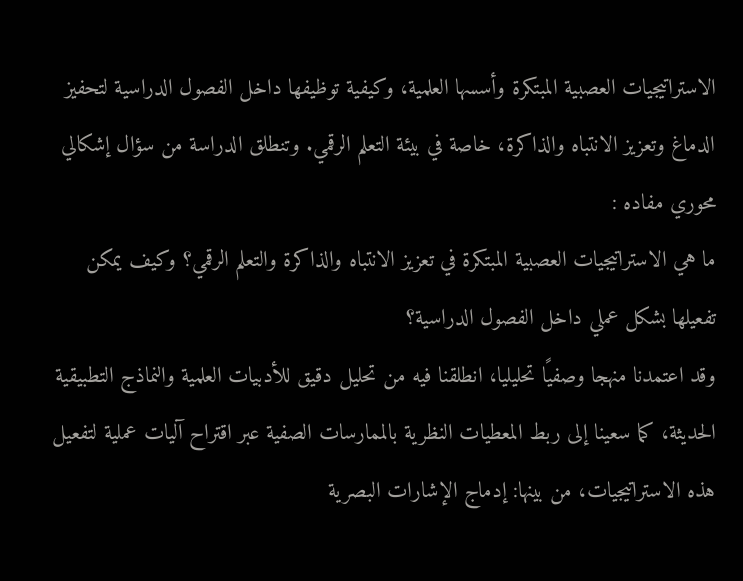الاستراتيجيات العصبية المبتكرة وأسسها العلمية، وكيفية توظيفها داخل الفصول الدراسية لتحفيز الدماغ وتعزيز الانتباه والذاكرة، خاصة في بيئة التعلم الرقمي. وتنطلق الدراسة من سؤال إشكالي محوري مفاده :
ما هي الاستراتيجيات العصبية المبتكرة في تعزيز الانتباه والذاكرة والتعلم الرقمي؟ وكيف يمكن تفعيلها بشكل عملي داخل الفصول الدراسية؟
وقد اعتمدنا منهجا وصفيًا تحليليا، انطلقنا فيه من تحليل دقيق للأدبيات العلمية والنماذج التطبيقية الحديثة، كما سعينا إلى ربط المعطيات النظرية بالممارسات الصفية عبر اقتراح آليات عملية لتفعيل هذه الاستراتيجيات، من بينها: إدماج الإشارات البصرية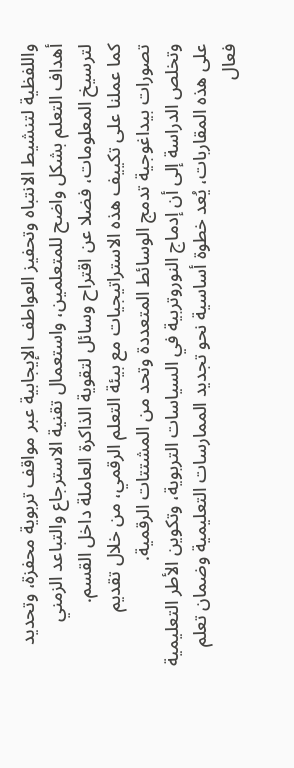واللفظية لتنشيط الانتباه وتحفيز العواطف الإيجابية عبر مواقف تربوية محفزة، وتحديد أهداف التعلم بشكل واضح للمتعلمين، واستعمال تقنية الاسترجاع والتباعد الزمني لترسيخ المعلومات، فضلا عن اقتراح وسائل لتقوية الذاكرة العاملة داخل القسم.
كما عملنا على تكييف هذه الاستراتيجيات مع بيئة التعلم الرقمي، من خلال تقدیم تصورات بيداغوجية تدمج الوسائط المتعددة وتحد من المشتتات الرقمية.
وتخلص الدراسة إلى أن إدماج النوروتربية في السياسات التربوية، وتكوين الأطر التعليمية على هذه المقاربات، يُعد خطوة أساسية نحو تجديد الممارسات التعليمية وضمان تعلم فعال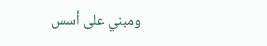ومبني على أسس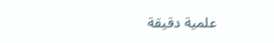علمية دقيقة